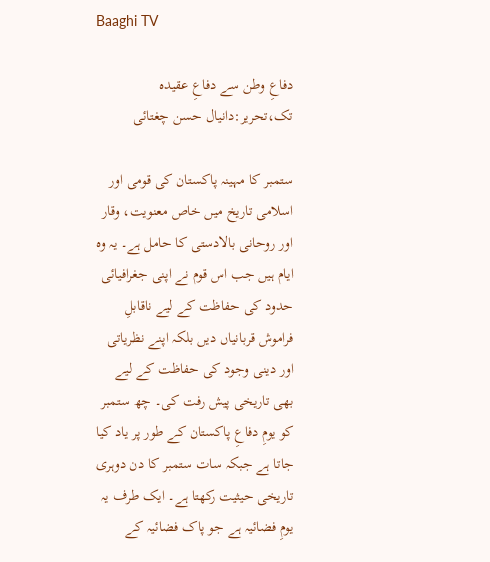Baaghi TV

دفاعِ وطن سے دفاعِ عقیدہ تک،تحریر:دانیال حسن چغتائی

ستمبر کا مہینہ پاکستان کی قومی اور اسلامی تاریخ میں خاص معنویت، وقار اور روحانی بالادستی کا حامل ہے۔ یہ وہ ایام ہیں جب اس قوم نے اپنی جغرافیائی حدود کی حفاظت کے لیے ناقابلِ فراموش قربانیاں دیں بلکہ اپنے نظریاتی اور دینی وجود کی حفاظت کے لیے بھی تاریخی پیش رفت کی۔ چھ ستمبر کو یومِ دفاعِ پاکستان کے طور پر یاد کیا جاتا ہے جبکہ سات ستمبر کا دن دوہری تاریخی حیثیت رکھتا ہے۔ ایک طرف یہ یومِ فضائیہ ہے جو پاک فضائیہ کے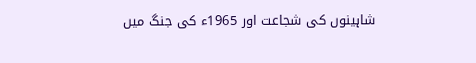شاہینوں کی شجاعت اور 1965ء کی جنگ میں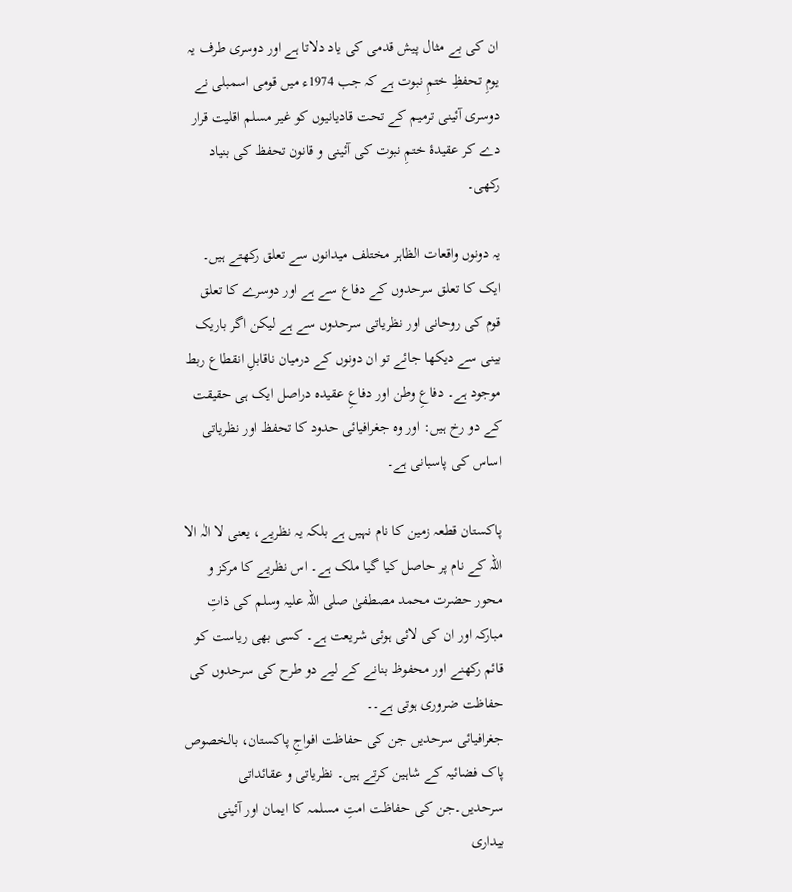ان کی بے مثال پیش قدمی کی یاد دلاتا ہے اور دوسری طرف یہ یومِ تحفظِ ختمِ نبوت ہے کہ جب 1974ء میں قومی اسمبلی نے دوسری آئینی ترمیم کے تحت قادیانیوں کو غیر مسلم اقلیت قرار دے کر عقیدۂ ختمِ نبوت کی آئینی و قانون تحفظ کی بنیاد رکھی۔

یہ دونوں واقعات الظاہر مختلف میدانوں سے تعلق رکھتے ہیں۔ ایک کا تعلق سرحدوں کے دفاع سے ہے اور دوسرے کا تعلق قوم کی روحانی اور نظریاتی سرحدوں سے ہے لیکن اگر باریک بینی سے دیکھا جائے تو ان دونوں کے درمیان ناقابلِ انقطاع ربط موجود ہے۔ دفاعِ وطن اور دفاعِ عقیدہ دراصل ایک ہی حقیقت کے دو رخ ہیں: اور وہ جغرافیائی حدود کا تحفظ اور نظریاتی اساس کی پاسبانی ہے۔

پاکستان قطعہ زمین کا نام نہیں ہے بلکہ یہ نظریے، یعنی لا الٰہ الا اللہ کے نام پر حاصل کیا گیا ملک ہے۔ اس نظریے کا مرکز و محور حضرت محمد مصطفیٰ صلی اللہ علیہ وسلم کی ذاتِ مبارکہ اور ان کی لائی ہوئی شریعت ہے۔ کسی بھی ریاست کو قائم رکھنے اور محفوظ بنانے کے لیے دو طرح کی سرحدوں کی حفاظت ضروری ہوتی ہے۔۔
جغرافیائی سرحدیں جن کی حفاظت افواجِ پاکستان، بالخصوص پاک فضائیہ کے شاہین کرتے ہیں۔ نظریاتی و عقائداتی سرحدیں۔جن کی حفاظت امتِ مسلمہ کا ایمان اور آئینی بیداری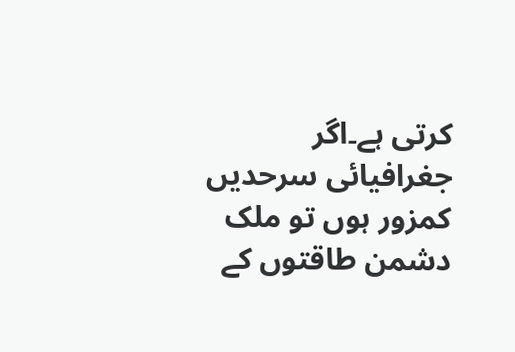کرتی ہے۔اگر جغرافیائی سرحدیں کمزور ہوں تو ملک دشمن طاقتوں کے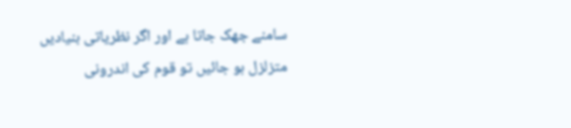سامنے جھک جاتا ہے اور اگر نظریاتی بنیادیں متزلزل ہو جائیں تو قوم کی اندرونی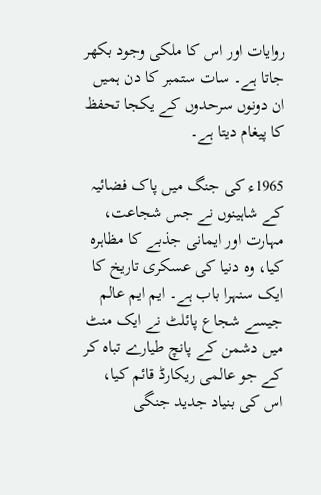روایات اور اس کا ملکی وجود بکھر جاتا ہے۔ سات ستمبر کا دن ہمیں ان دونوں سرحدوں کے یکجا تحفظ کا پیغام دیتا ہے۔

1965ء کی جنگ میں پاک فضائیہ کے شاہینوں نے جس شجاعت، مہارت اور ایمانی جذبے کا مظاہرہ کیا، وہ دنیا کی عسکری تاریخ کا ایک سنہرا باب ہے۔ ایم ایم عالم جیسے شجاع پائلٹ نے ایک منٹ میں دشمن کے پانچ طیارے تباہ کر کے جو عالمی ریکارڈ قائم کیا، اس کی بنیاد جدید جنگی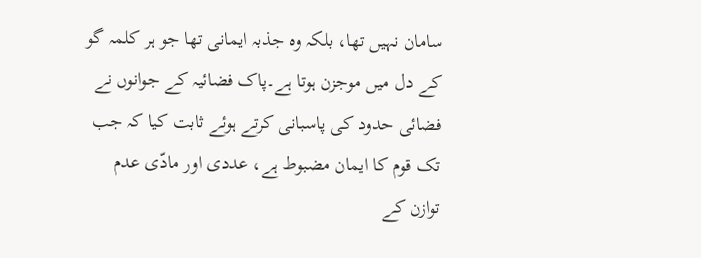سامان نہیں تھا، بلکہ وہ جذبہ ایمانی تھا جو ہر کلمہ گو کے دل میں موجزن ہوتا ہے۔پاک فضائیہ کے جوانوں نے فضائی حدود کی پاسبانی کرتے ہوئے ثابت کیا کہ جب تک قوم کا ایمان مضبوط ہے، عددی اور مادّی عدم توازن کے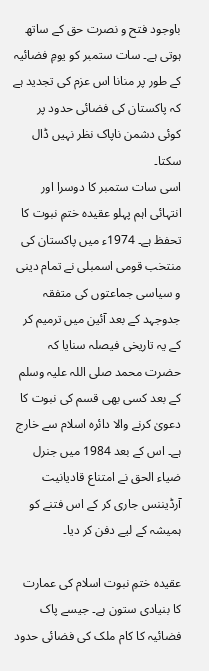باوجود فتح و نصرت حق کے ساتھ ہوتی ہے۔ سات ستمبر کو یومِ فضائیہ کے طور پر منانا اس عزم کی تجدید ہے کہ پاکستان کی فضائی حدود پر کوئی دشمن ناپاک نظر نہیں ڈال سکتا۔
اسی سات ستمبر کا دوسرا اور انتہائی اہم پہلو عقیدہ ختمِ نبوت کا تحفظ ہے۔ 1974ء میں پاکستان کی منتخب قومی اسمبلی نے تمام دینی و سیاسی جماعتوں کی متفقہ جدوجہد کے بعد آئین میں ترمیم کر کے یہ تاریخی فیصلہ سنایا کہ حضرت محمد صلی اللہ علیہ وسلم کے بعد کسی بھی قسم کی نبوت کا دعویٰ کرنے والا دائرہ اسلام سے خارج ہے۔ اس کے بعد 1984 میں جنرل ضیاء الحق نے امتناع قادیانیت آرڈیننس جاری کر کے اس فتنے کو ہمیشہ کے لیے دفن کر دیا۔

عقیدہ ختمِ نبوت اسلام کی عمارت کا بنیادی ستون ہے۔ جیسے پاک فضائیہ کا کام ملک کی فضائی حدود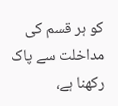کو ہر قسم کی مداخلت سے پاک رکھنا ہے،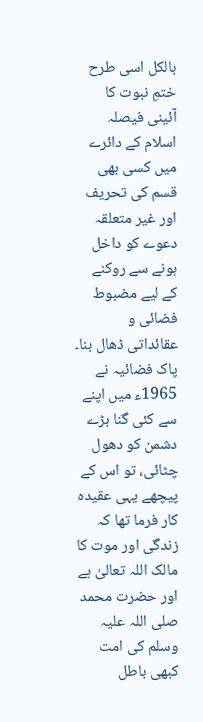بالکل اسی طرح ختمِ نبوت کا آئینی فیصلہ اسلام کے دائرے میں کسی بھی قسم کی تحریف اور غیر متعلقہ دعوے کو داخل ہونے سے روکنے کے لیے مضبوط فضائی و عقائداتی ڈھال بنا۔
پاک فضائیہ نے 1965ء میں اپنے سے کئی گنا بڑے دشمن کو دھول چٹائی، تو اس کے پیچھے یہی عقیدہ کار فرما تھا کہ زندگی اور موت کا مالک اللہ تعالیٰ ہے اور حضرت محمد صلی اللہ علیہ وسلم کی امت کبھی باطل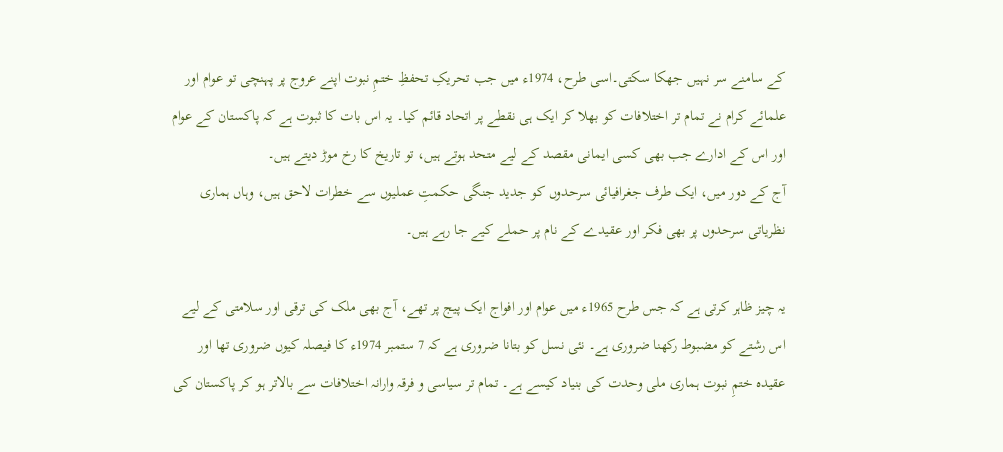کے سامنے سر نہیں جھکا سکتی۔اسی طرح، 1974ء میں جب تحریکِ تحفظِ ختمِ نبوت اپنے عروج پر پہنچی تو عوام اور علمائے کرام نے تمام تر اختلافات کو بھلا کر ایک ہی نقطے پر اتحاد قائم کیا۔ یہ اس بات کا ثبوت ہے کہ پاکستان کے عوام اور اس کے ادارے جب بھی کسی ایمانی مقصد کے لیے متحد ہوتے ہیں، تو تاریخ کا رخ موڑ دیتے ہیں۔
آج کے دور میں، ایک طرف جغرافیائی سرحدوں کو جدید جنگی حکمتِ عملیوں سے خطرات لاحق ہیں، وہاں ہماری نظریاتی سرحدوں پر بھی فکر اور عقیدے کے نام پر حملے کیے جا رہے ہیں۔

یہ چیز ظاہر کرتی ہے کہ جس طرح 1965ء میں عوام اور افواج ایک پیج پر تھے، آج بھی ملک کی ترقی اور سلامتی کے لیے اس رشتے کو مضبوط رکھنا ضروری ہے۔ نئی نسل کو بتانا ضروری ہے کہ 7 ستمبر 1974ء کا فیصلہ کیوں ضروری تھا اور عقیدہ ختمِ نبوت ہماری ملی وحدت کی بنیاد کیسے ہے۔ تمام تر سیاسی و فرقہ وارانہ اختلافات سے بالاتر ہو کر پاکستان کی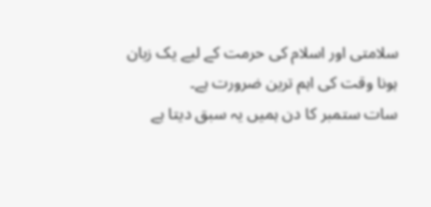سلامتی اور اسلام کی حرمت کے لیے یک زبان ہونا وقت کی اہم ترین ضرورت ہے۔
سات ستمبر کا دن ہمیں یہ سبق دیتا ہے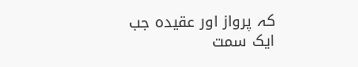کہ پرواز اور عقیدہ جب ایک سمت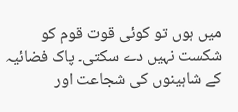میں ہوں تو کوئی قوت قوم کو شکست نہیں دے سکتی۔ پاک فضائیہ کے شاہینوں کی شجاعت اور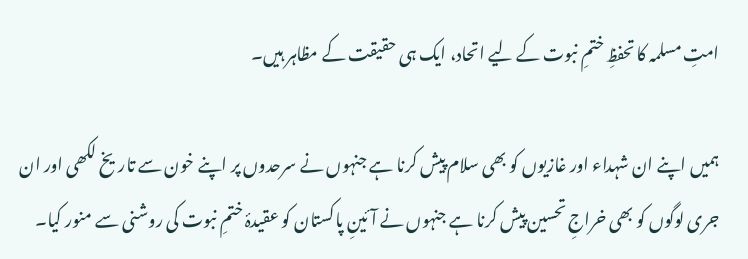امتِ مسلمہ کا تحفظِ ختمِ نبوت کے لیے اتحاد، ایک ہی حقیقت کے مظاہر ہیں۔

ہمیں اپنے ان شہداء اور غازیوں کو بھی سلام پیش کرنا ہے جنہوں نے سرحدوں پر اپنے خون سے تاریخ لکھی اور ان جری لوگوں کو بھی خراجِ تحسین پیش کرنا ہے جنہوں نے آئینِ پاکستان کو عقیدۂ ختمِ نبوت کی روشنی سے منور کیا۔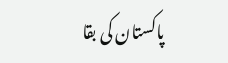پاکستان کی بقا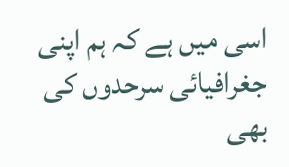اسی میں ہے کہ ہم اپنی جغرافیائی سرحدوں کی بھی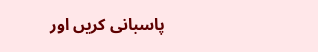پاسبانی کریں اور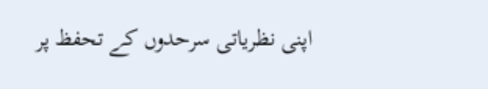اپنی نظریاتی سرحدوں کے تحفظ پر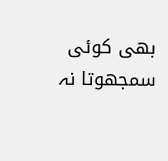بھی کوئی سمجھوتا نہ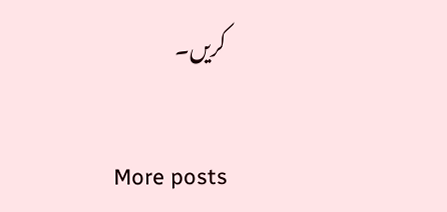کریں۔

More posts